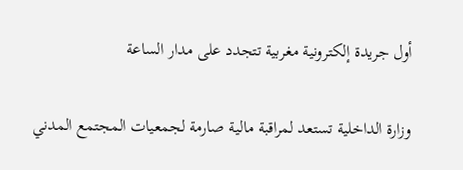أول جريدة إلكترونية مغربية تتجدد على مدار الساعة

وزارة الداخلية تستعد لمراقبة مالية صارمة لجمعيات المجتمع المدني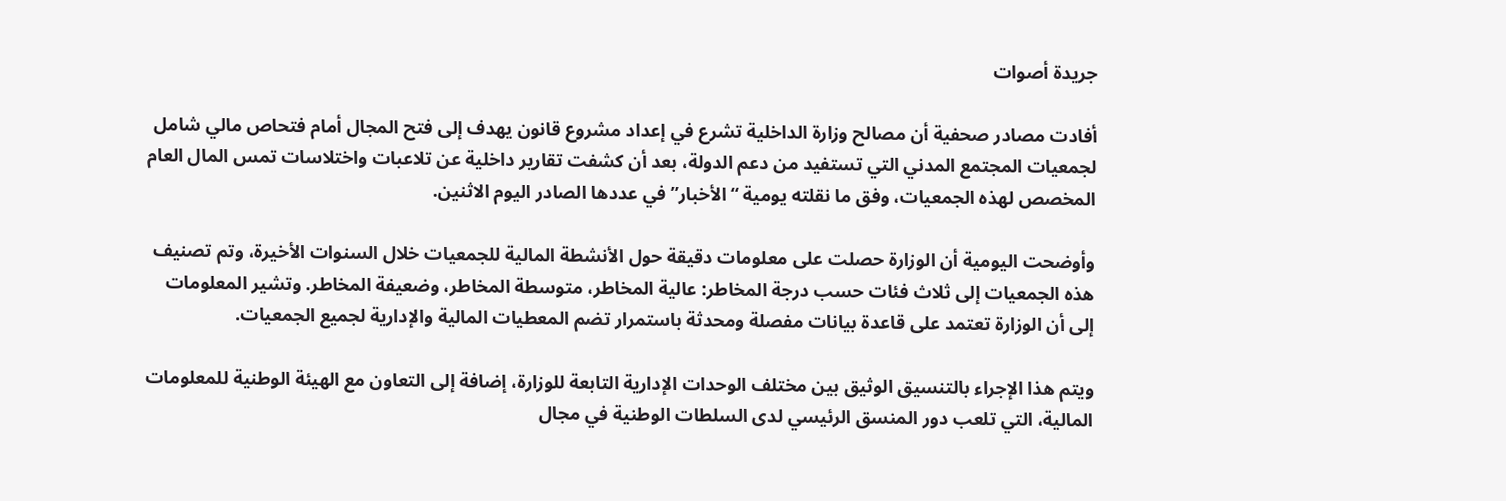جريدة أصوات

أفادت مصادر صحفية أن مصالح وزارة الداخلية تشرع في إعداد مشروع قانون يهدف إلى فتح المجال أمام فتحاص مالي شامل لجمعيات المجتمع المدني التي تستفيد من دعم الدولة، بعد أن كشفت تقارير داخلية عن تلاعبات واختلاسات تمس المال العام المخصص لهذه الجمعيات، وفق ما نقلته يومية “الأخبار” في عددها الصادر اليوم الاثنين.

وأوضحت اليومية أن الوزارة حصلت على معلومات دقيقة حول الأنشطة المالية للجمعيات خلال السنوات الأخيرة، وتم تصنيف هذه الجمعيات إلى ثلاث فئات حسب درجة المخاطر: عالية المخاطر، متوسطة المخاطر، وضعيفة المخاطر. وتشير المعلومات إلى أن الوزارة تعتمد على قاعدة بيانات مفصلة ومحدثة باستمرار تضم المعطيات المالية والإدارية لجميع الجمعيات.

ويتم هذا الإجراء بالتنسيق الوثيق بين مختلف الوحدات الإدارية التابعة للوزارة، إضافة إلى التعاون مع الهيئة الوطنية للمعلومات المالية، التي تلعب دور المنسق الرئيسي لدى السلطات الوطنية في مجال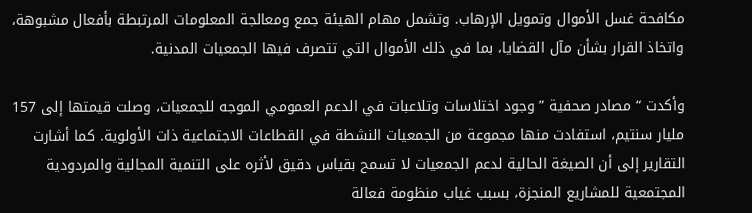مكافحة غسل الأموال وتمويل الإرهاب. وتشمل مهام الهيئة جمع ومعالجة المعلومات المرتبطة بأفعال مشبوهة، واتخاذ القرار بشأن مآل القضايا، بما في ذلك الأموال التي تتصرف فيها الجمعيات المدنية.

وأكدت “ مصادر صحفية ” وجود اختلاسات وتلاعبات في الدعم العمومي الموجه للجمعيات، وصلت قيمتها إلى 157 مليار سنتيم، استفادت منها مجموعة من الجمعيات النشطة في القطاعات الاجتماعية ذات الأولوية. كما أشارت التقارير إلى أن الصيغة الحالية لدعم الجمعيات لا تسمح بقياس دقيق لأثره على التنمية المجالية والمردودية المجتمعية للمشاريع المنجزة، بسبب غياب منظومة فعالة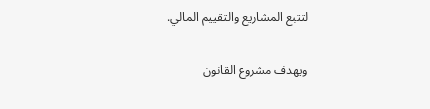لتتبع المشاريع والتقييم المالي.

ويهدف مشروع القانون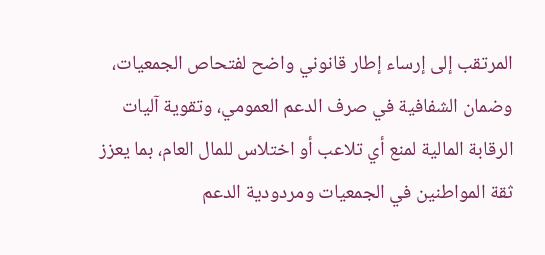المرتقب إلى إرساء إطار قانوني واضح لفتحاص الجمعيات، وضمان الشفافية في صرف الدعم العمومي، وتقوية آليات الرقابة المالية لمنع أي تلاعب أو اختلاس للمال العام، بما يعزز ثقة المواطنين في الجمعيات ومردودية الدعم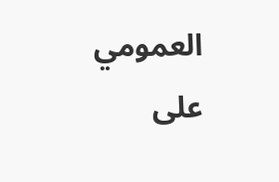العمومي على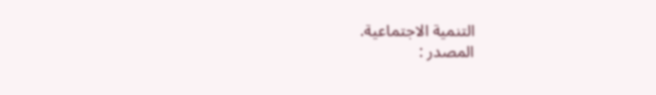التنمية الاجتماعية.
المصدر :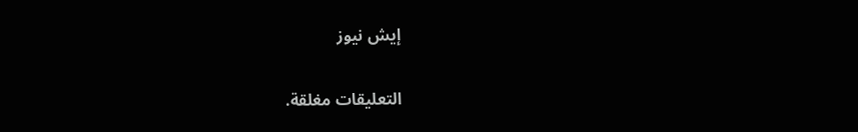إيش نيوز

التعليقات مغلقة.